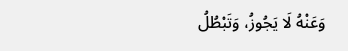وَعَنْهُ لَا يَجُوزُ، وَتَبْطُلُ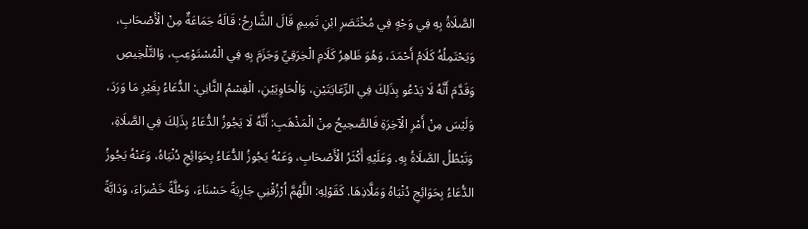الصَّلَاةُ بِهِ فِي وَجْهٍ فِي مُخْتَصَرِ ابْنِ تَمِيمٍ قَالَ الشَّارِحُ: قَالَهُ جَمَاعَةٌ مِنْ الْأَصْحَابِ، وَيَحْتَمِلُهُ كَلَامُ أَحْمَدَ، وَهُوَ ظَاهِرُ كَلَامِ الْخِرَقِيِّ وَجَزَمَ بِهِ فِي الْمُسْتَوْعِبِ، وَالتَّلْخِيصِ وَقَدَّمَ أَنَّهُ لَا يَدْعُو بِذَلِكَ فِي الرِّعَايَتَيْنِ، وَالْحَاوِيَيْنِ، الْقِسْمُ الثَّانِي: الدُّعَاءُ بِغَيْرِ مَا وَرَدَ، وَلَيْسَ مِنْ أَمْرِ الْآخِرَةِ فَالصَّحِيحُ مِنْ الْمَذْهَبِ: أَنَّهُ لَا يَجُوزُ الدُّعَاءُ بِذَلِكَ فِي الصَّلَاةِ، وَتَبْطُلُ الصَّلَاةُ بِهِ. وَعَلَيْهِ أَكْثَرُ الْأَصْحَابِ، وَعَنْهُ يَجُوزُ الدُّعَاءُ بِحَوَائِجِ دُنْيَاهُ، وَعَنْهُ يَجُوزُ الدُّعَاءُ بِحَوَائِجِ دُنْيَاهُ وَمَلَّاذِهَا. كَقَوْلِهِ: اللَّهُمَّ اُرْزُقْنِي جَارِيَةً حَسْنَاءَ، وَحُلَّةً خَضْرَاءَ، وَدَابَّةً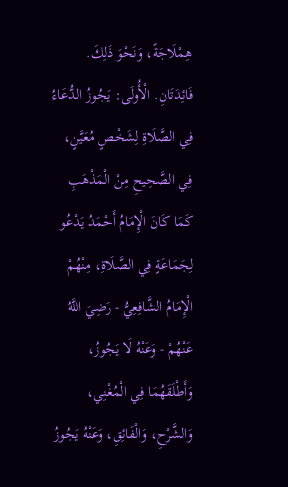هِمْلَاجَةً، وَنَحْوَ ذَلِكَ.
فَائِدَتَانِ. الْأُولَى: يَجُوزُ الدُّعَاءُ فِي الصَّلَاةِ لِشَخْصٍ مُعَيَّنٍ، فِي الصَّحِيحِ مِنْ الْمَذْهَبِ كَمَا كَانَ الْإِمَامُ أَحْمَدُ يَدْعُو لِجَمَاعَةٍ فِي الصَّلَاةِ، مِنْهُمْ الْإِمَامُ الشَّافِعِيُّ - رَضِيَ اللَّهُ عَنْهُمْ - وَعَنْهُ لَا يَجُوزُ، وَأَطْلَقَهُمَا فِي الْمُغْنِي، وَالشَّرْحِ، وَالْفَائِقِ، وَعَنْهُ يَجُوزُ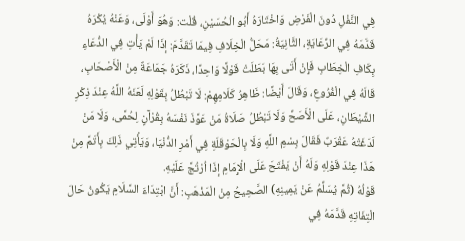فِي النَّفْلِ دُونَ الْفَرْضِ وَاخْتَارَهُ أَبُو الْحُسَيْنِ، قُلْت: وَهُوَ أَوْلَى، وَعَنْهُ يُكْرَهُ قَدَّمَهُ فِي الرِّعَايَةِ، الثَّانِيَةُ: مَحَلُّ الْخِلَافِ فِيمَا تَقَدَّمَ: إذَا لَمْ يَأْتِ فِي الدُّعَاءِ بِكَافِ الْخِطَابِ فَإِنْ أَتَى بِهَا بَطَلَتْ قَوْلًا وَاحِدًا، ذَكَرَهُ جَمَاعَةٌ مِنْ الْأَصْحَابِ، قَالَهُ فِي الْفُرُوعِ، وَقَالَ أَيْضًا: ظَاهِرُ كَلَامِهِمْ: لَا تَبْطُلُ بِقَوْلِهِ لَعَنَهُ اللَّهُ عِنْدَ ذِكْرِ الشَّيْطَانِ، عَلَى الْأَصَحِّ وَلَا تَبْطُلُ صَلَاةُ مَنْ عَوَّذَ نَفْسَهُ بِقُرْآنٍ لِحُمَّى، وَلَا مَنْ لَدَغَتْهُ عَقْرَبٌ فَقَالَ بِسْمِ اللَّهِ وَلَا بِالْحَوْقَلَةِ فِي أَمْرِ الدُّنْيَا، وَيَأْتِي ذَلِكَ بِأَتَمَّ مِنْ هَذَا عِنْدَ قَوْلِهِ وَلَهُ أَنْ يَفْتَحَ عَلَى الْإِمَامِ إذَا اُرْتُجَّ عَلَيْهِ.
قَوْلُهُ (ثُمَّ يُسَلِّمُ عَنْ يَمِينِهِ) الصَّحِيحُ مِنْ الْمَذْهَبِ: أَنَّ ابْتِدَاءَ السَّلَامِ يَكُونُ حَالَ الْتِفَاتِهِ قَدَّمَهُ فِي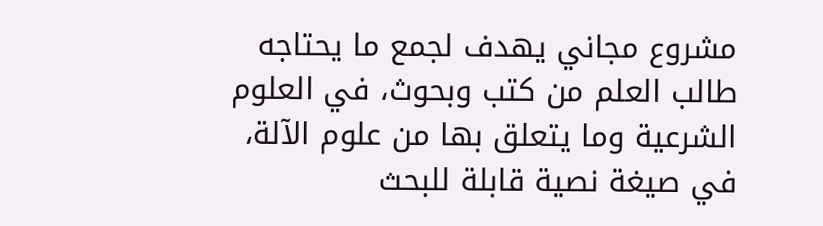مشروع مجاني يهدف لجمع ما يحتاجه طالب العلم من كتب وبحوث، في العلوم الشرعية وما يتعلق بها من علوم الآلة، في صيغة نصية قابلة للبحث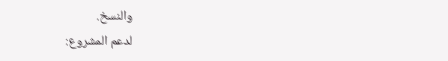والنسخ.
لدعم المشروع: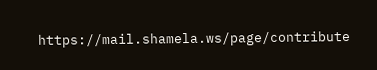https://mail.shamela.ws/page/contribute